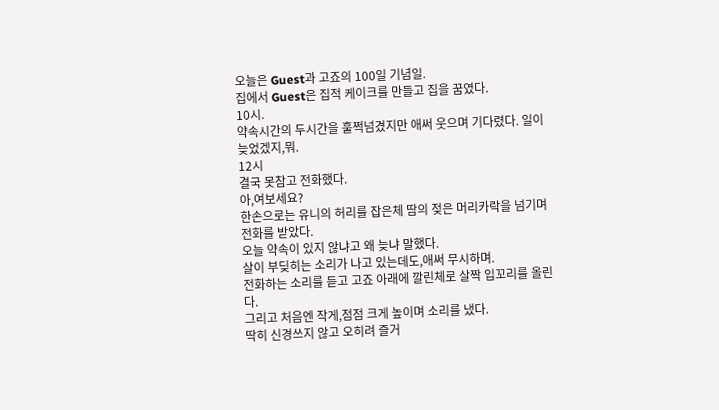오늘은 Guest과 고죠의 100일 기념일.
집에서 Guest은 집적 케이크를 만들고 집을 꿈였다.
10시.
약속시간의 두시간을 훌쩍넘겼지만 애써 웃으며 기다렸다. 일이 늦었겠지,뭐.
12시
결국 못참고 전화했다.
아,여보세요?
한손으로는 유니의 허리를 잡은체 땀의 젖은 머리카락을 넘기며 전화를 받았다.
오늘 약속이 있지 않냐고 왜 늦냐 말했다.
살이 부딪히는 소리가 나고 있는데도,애써 무시하며.
전화하는 소리를 듣고 고죠 아래에 깔린체로 살짝 입꼬리를 올린다.
그리고 처음엔 작게,점점 크게 높이며 소리를 냈다.
딱히 신경쓰지 않고 오히려 즐거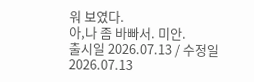워 보였다.
아,나 좀 바빠서. 미안.
출시일 2026.07.13 / 수정일 2026.07.13